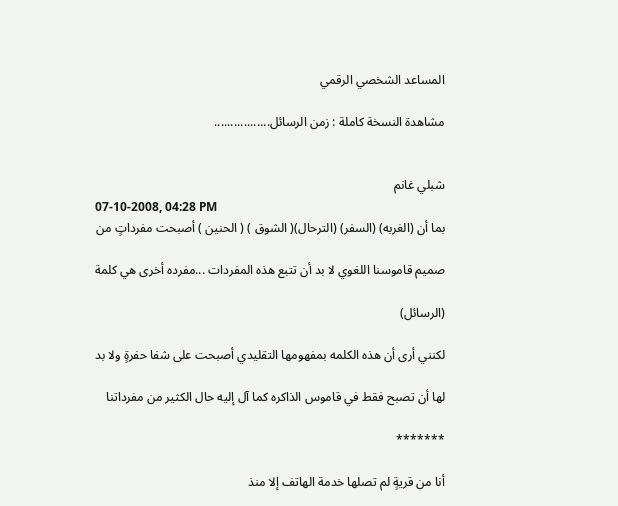المساعد الشخصي الرقمي

مشاهدة النسخة كاملة : زمن الرسائل.................


شبلي غانم
07-10-2008, 04:28 PM
بما أن (الغربه) (السفر) (الترحال)( الشوق ) ( الحنين ) أصبحت مفرداتٍ من

صميم قاموسنا اللغوي لا بد أن تتبع هذه المفردات ...مفرده أخرى هي كلمة

(الرسائل)

لكنني أرى أن هذه الكلمه بمفهومها التقليدي أصبحت على شفا حفرةٍ ولا بد

لها أن تصبح فقط في قاموس الذاكره كما آل إليه حال الكثير من مفرداتنا

*******

أنا من قريةٍ لم تصلها خدمة الهاتف إلا منذ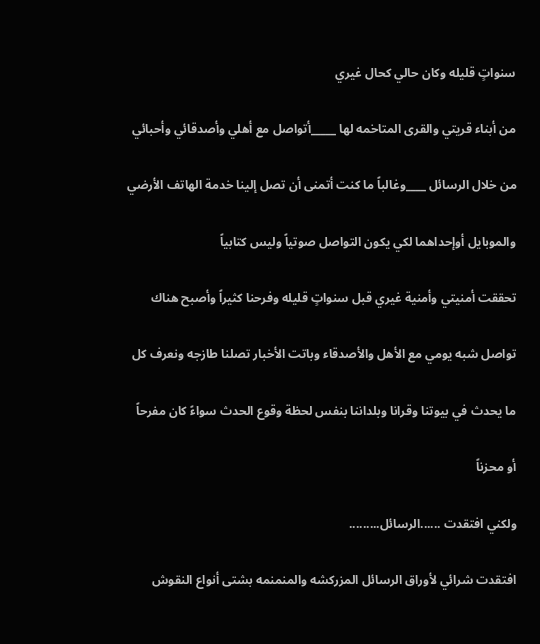سنواتٍ قليله وكان حالي كحال غيري

من أبناء قريتي والقرى المتاخمه لها _____أتواصل مع أهلي وأصدقائي وأحبائي

من خلال الرسائل ____وغالباً ما كنت أتمنى أن تصل إلينا خدمة الهاتف الأرضي

والموبايل أوإحداهما لكي يكون التواصل صوتياً وليس كتابياً

تحققت أمنيتي وأمنية غيري قبل سنواتٍ قليله وفرحنا كثيراً وأصبح هناك

تواصل شبه يومي مع الأهل والأصدقاء وباتت الأخبار تصلنا طازجه ونعرف كل

ما يحدث في بيوتنا وقرانا وبلداننا بنفس لحظة وقوع الحدث سواءً كان مفرحاً

أو محزناً

ولكني افتقدت ......الرسائل.........

افتقدت شرائي لأوراق الرسائل المزركشه والمنمنمه بشتى أنواع النقوش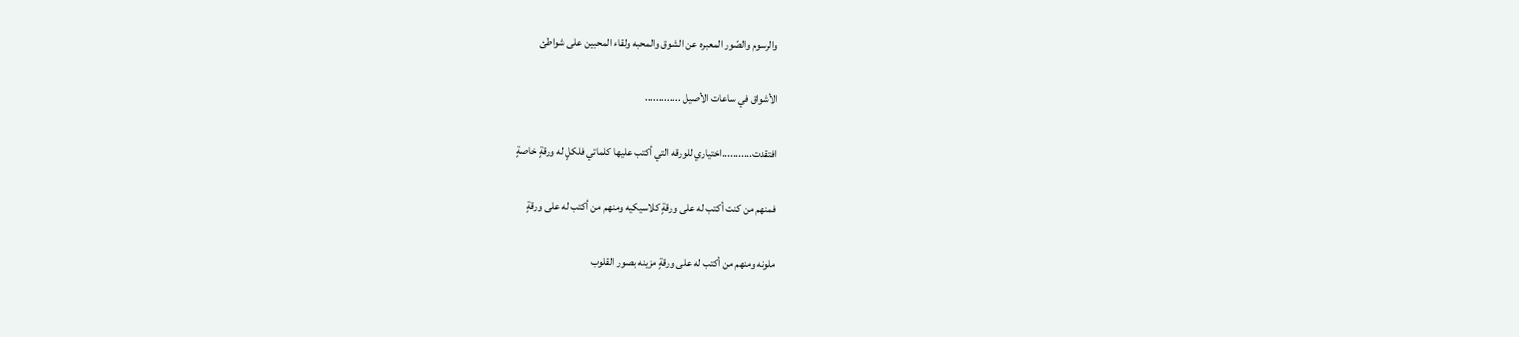والرسوم والصّور المعبره عن الشوق والمحبه ولقاء المحبين على شواطئ

الأشواق في ساعات الأصيل .............

افتقدت...........اختياري للورقه التي أكتب عليها كلماتي فلكلٍ له ورقةٍ خاصةٍ

فمنهم من كنت أكتب له على ورقةٍ كلاسيكيه ومنهم من أكتب له على ورقةٍ

ملونه ومنهم من أكتب له على ورقةٍ مزينه بصور القلوب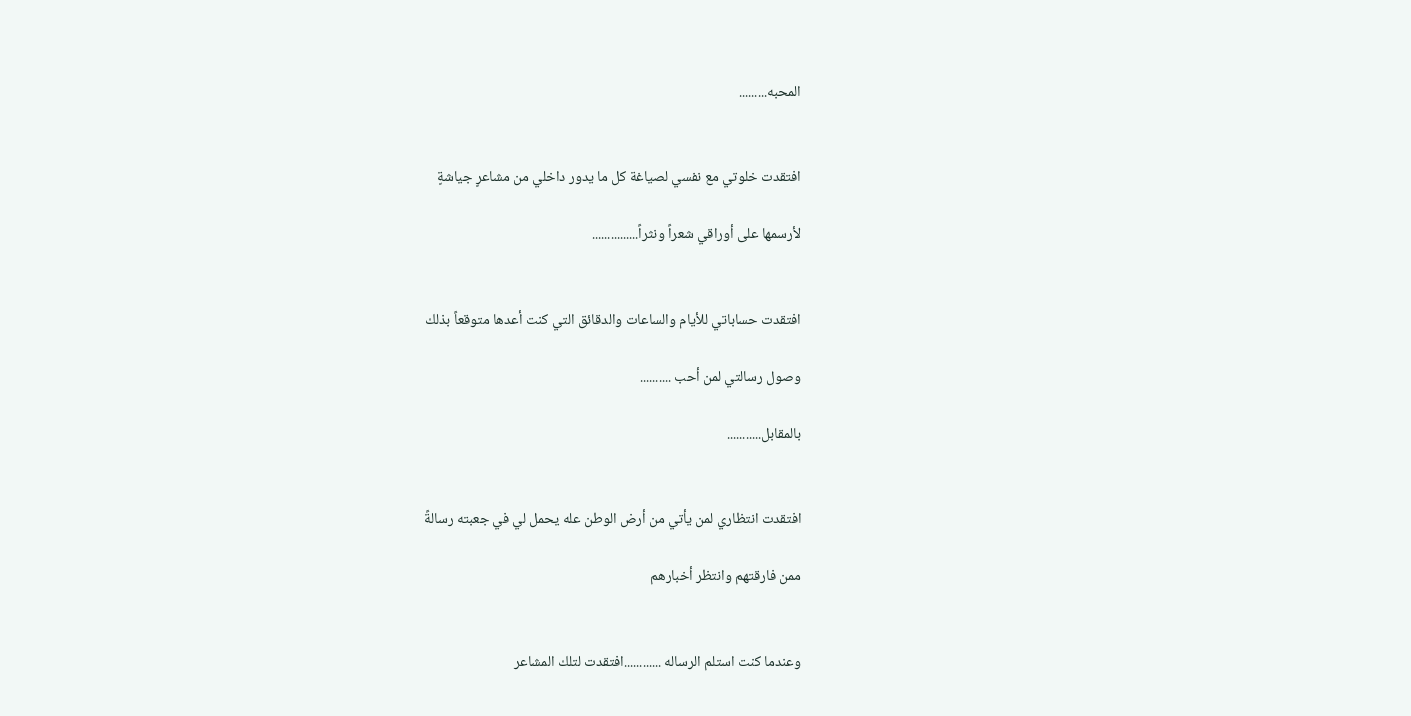المحبه.........


افتقدت خلوتي مع نفسي لصياغة كل ما يدور داخلي من مشاعرٍ جياشةٍ

لأرسمها على أوراقي شعراً ونثراً...............


افتقدت حساباتي للأيام والساعات والدقائق التي كنت أعدها متوقعاً بذلك

وصول رسالتي لمن أحب ..........

بالمقابل...........


افتقدت انتظاري لمن يأتي من أرض الوطن عله يحمل لي في جعبته رسالةً

ممن فارقتهم وانتظر أخبارهم


وعندما كنت استلم الرساله ............افتقدت لتلك المشاعر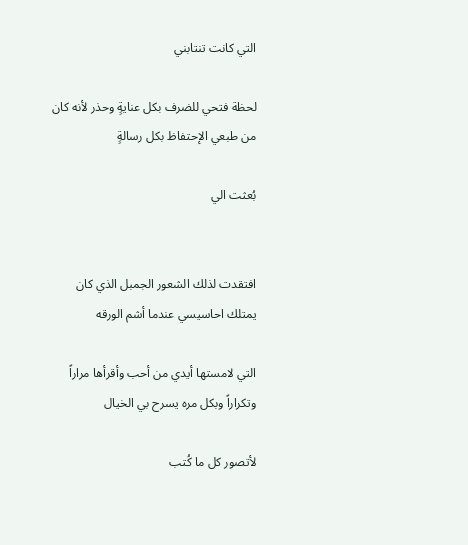التي كانت تنتابني

لحظة فتحي للضرف بكل عنايةٍ وحذر لأنه كان من طبعي الإحتفاظ بكل رسالةٍ

بُعثت الي


افتقدت لذلك الشعور الجمبل الذي كان يمتلك احاسيسي عندما أشم الورقه

التي لامستها أيدي من أحب وأقرأها مراراً وتكراراً وبكل مره يسرح بي الخيال

لأتصور كل ما كُتب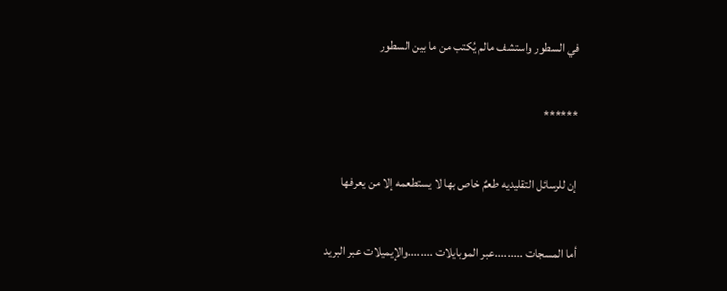في السطور واستشف مالم يُكتب من ما بين السطور

******

إن للرسائل التقليديه طعمٌ خاص بها لا يستطعمه إلا من يعرفها

أما المسجات .........عبر الموبايلات ........والإيميلات عبر البريد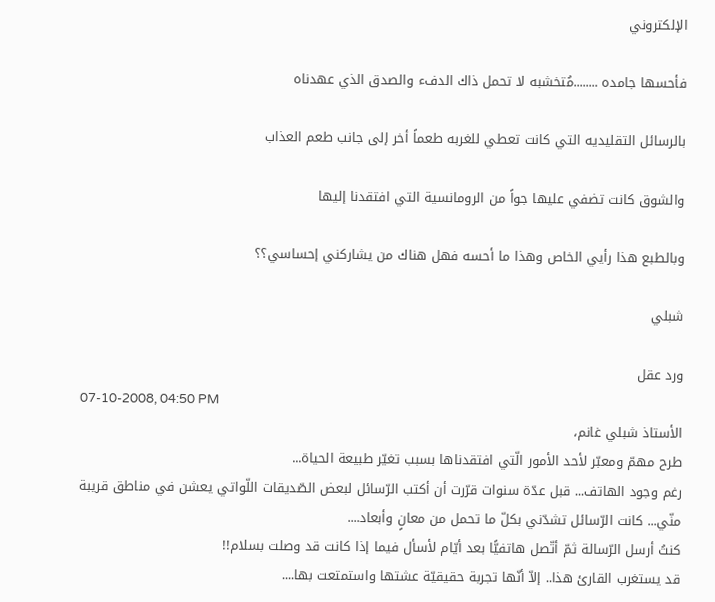الإلكتروني

فأحسها جامده ........مُتخشبه لا تحمل ذاك الدفء والصدق الذي عهدناه

بالرسائل التقليديه التي كانت تعطي للغربه طعماً أخر إلى جانب طعم العذاب

والشوق كانت تضفي عليها جواً من الرومانسية التي افتقدنا إليها

وبالطبع هذا رأيي الخاص وهذا ما أحسه فهل هناك من يشاركني إحساسي؟؟

شبلي

ورد عقل
07-10-2008, 04:50 PM
الأستاذ شبلي غانم،
طرح مهمّ ومعبّر لأحد الأمور الّتي افتقدناها بسبب تغيّر طبيعة الحياة...
رغم وجود الهاتف... قبل عدّة سنوات قرّرت أن أكتب الرّسائل لبعض الصّديقات اللّواتي يعشن في مناطق قريبة منّي... كانت الرّسائل تشدّني بكلّ ما تحمل من معانٍ وأبعاد....
كنتُ أرسل الرّسالة ثمّ أتّصل هاتفيًّا بعد أيّام لأسأل فيما إذا كانت قد وصلت بسلام!!
قد يستغرب القارئ هذا.. إلاّ أنّها تجربة حقيقيّة عشتها واستمتعت بها....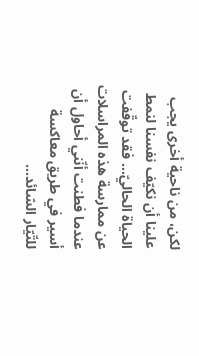لكن، من ناحية أخرى يجب علينا أن نكيّف نفسنا لنمط الحياة الحاليّ... فقد توقّفت عن ممارسة هذه المراسلات عندما فطنت أنّني أحاول أن أسير في طريق معاكسة للتّيّار السّائد...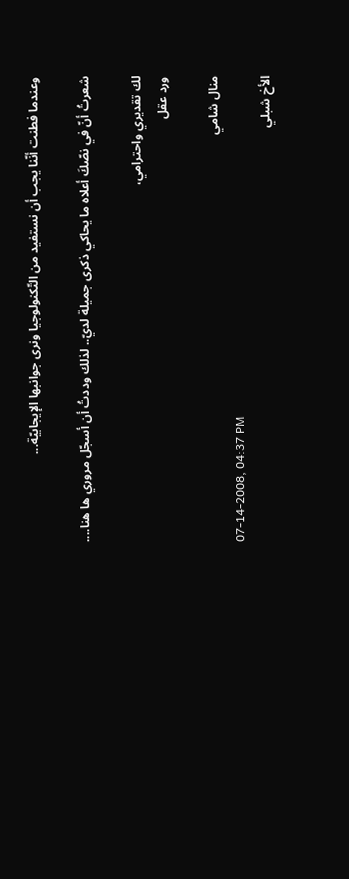وعندما فطنت أنّنا يجب أن نستفيد من التّكنولوجيا ونرى جوانبها الإيجابيّة...

شعرتُ أنّ في نصّكَ أعلاه ما يحاكي ذكرى جميلة لديّ.. لذلك وددتُ أن أسجّل مروري ها هنا....

لك تقديري واحترامي،
ورد عقل

منال شامي
07-14-2008, 04:37 PM
الأخ شبلي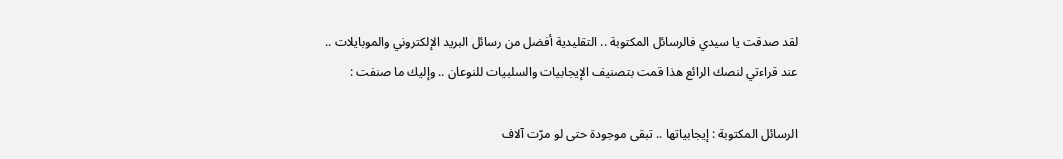لقد صدقت يا سيدي فالرسائل المكتوبة .. التقليدية أفضل من رسائل البريد الإلكتروني والموبايلات ..
عند قراءتي لنصك الرائع هذا قمت بتصنيف الإيجابيات والسلبيات للنوعان .. وإليك ما صنفت :

الرسائل المكتوبة : إيجابياتها .. تبقى موجودة حتى لو مرّت آلاف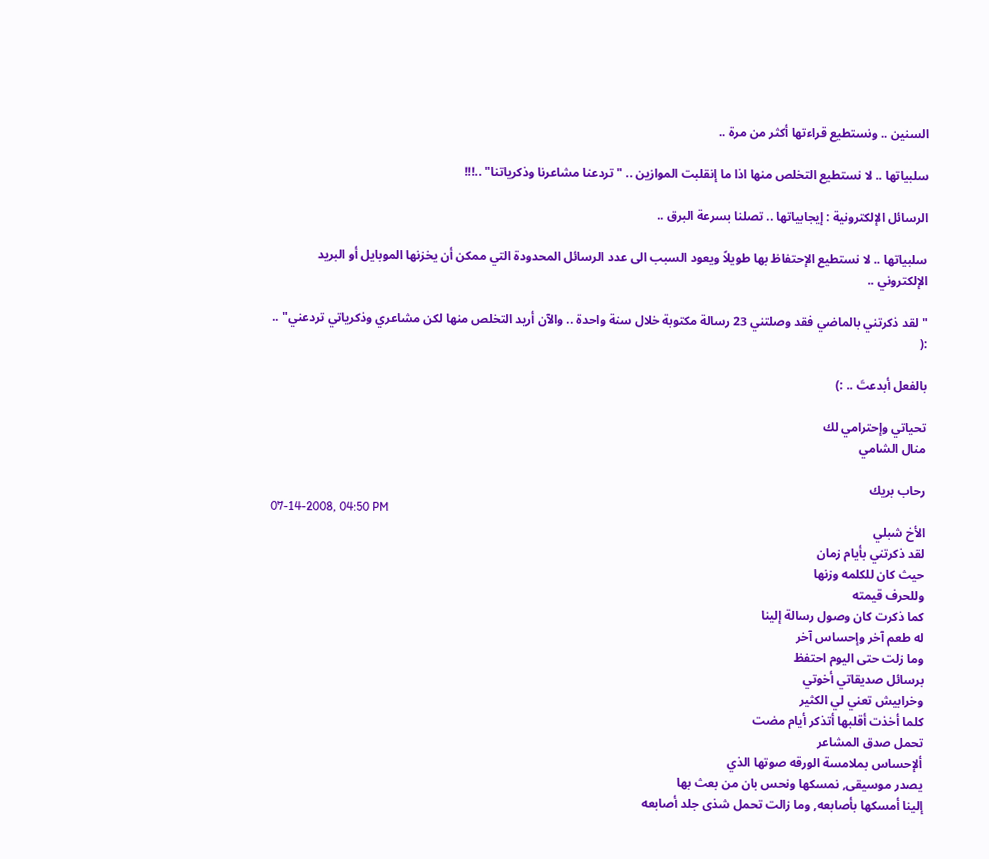السنين .. ونستطيع قراءتها أكثر من مرة ..

سلبياتها .. لا نستطيع التخلص منها اذا ما إنقلبت الموازين .. "تردعنا مشاعرنا وذكرياتنا" ..!!!

الرسائل الإلكترونية : إيجابياتها .. تصلنا بسرعة البرق ..

سلبياتها .. لا نستطيع الإحتفاظ بها طويلاً ويعود السبب الى عدد الرسائل المحدودة التي ممكن أن يخزنها الموبايل أو البريد الإلكتروني ..

"لقد ذكرتني بالماضي فقد وصلتني 23 رسالة مكتوبة خلال سنة واحدة .. والآن أريد التخلص منها لكن مشاعري وذكرياتي تردعني" .. :(

بالفعل أبدعتَ .. :)

تحياتي وإحترامي لك
منال الشامي

رحاب بريك
07-14-2008, 04:50 PM
الأخ شبلي
لقد ذكرتني بأيام زمان
حيث كان للكلمه وزنها
وللحرف قيمته
كما ذكرت كان وصول رسالة إلينا
له طعم آخر وإحساس آخر
وما زلت حتى اليوم احتفظ
برسائل صديقاتي أخوتي
وخرابيش تعني لي الكثير
كلما أخذت أقلبها أتذكر أيام مضت
تحمل صدق المشاعر
ألإحساس بملامسة الورقه صوتها الذي
يصدر موسيقى, نمسكها ونحس بان من بعث بها
إلينا أمسكها بأصابعه, وما زالت تحمل شذى جلد أصابعه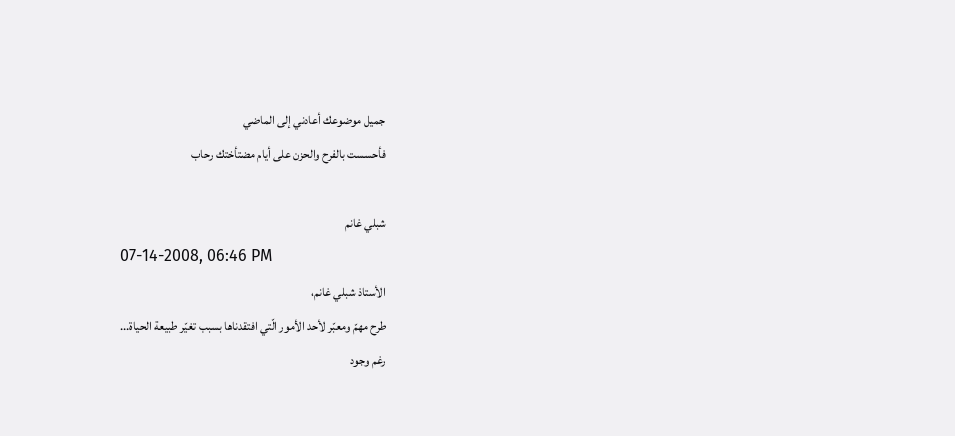جميل موضوعك أعادني إلى الماضي
فأحسست بالفرح والحزن على أيام مضتأختك رحاب

شبلي غانم
07-14-2008, 06:46 PM
الأستاذ شبلي غانم،
طرح مهمّ ومعبّر لأحد الأمور الّتي افتقدناها بسبب تغيّر طبيعة الحياة...
رغم وجود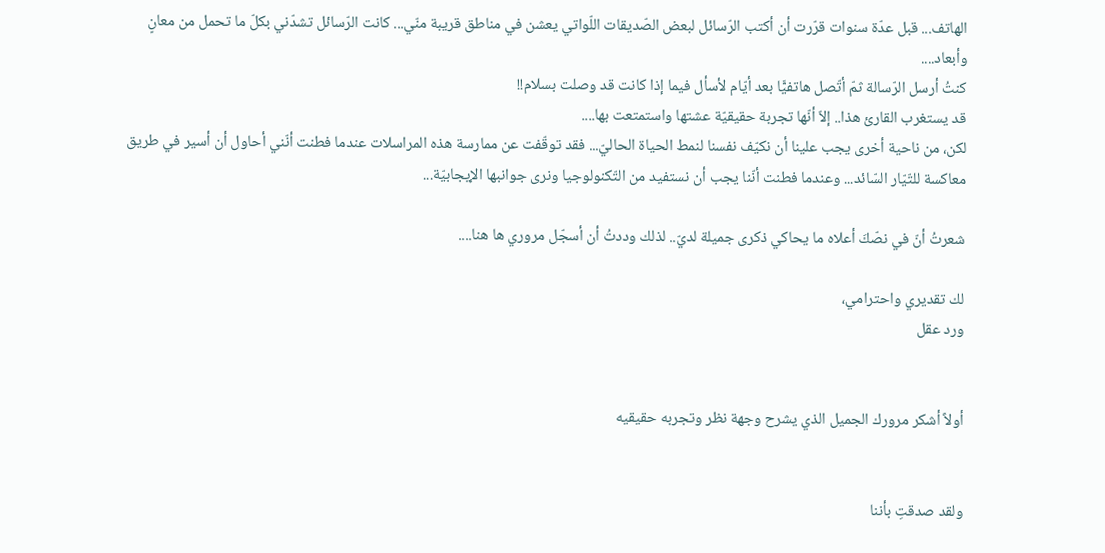الهاتف... قبل عدّة سنوات قرّرت أن أكتب الرّسائل لبعض الصّديقات اللّواتي يعشن في مناطق قريبة منّي... كانت الرّسائل تشدّني بكلّ ما تحمل من معانٍ وأبعاد....
كنتُ أرسل الرّسالة ثمّ أتّصل هاتفيًّا بعد أيّام لأسأل فيما إذا كانت قد وصلت بسلام!!
قد يستغرب القارئ هذا.. إلاّ أنّها تجربة حقيقيّة عشتها واستمتعت بها....
لكن، من ناحية أخرى يجب علينا أن نكيّف نفسنا لنمط الحياة الحاليّ... فقد توقّفت عن ممارسة هذه المراسلات عندما فطنت أنّني أحاول أن أسير في طريق معاكسة للتّيّار السّائد... وعندما فطنت أنّنا يجب أن نستفيد من التّكنولوجيا ونرى جوانبها الإيجابيّة...

شعرتُ أنّ في نصّكَ أعلاه ما يحاكي ذكرى جميلة لديّ.. لذلك وددتُ أن أسجّل مروري ها هنا....

لك تقديري واحترامي،
ورد عقل


أولاً أشكر مرورك الجميل الذي يشرح وجهة نظر وتجربه حقيقيه


ولقد صدقتِ بأننا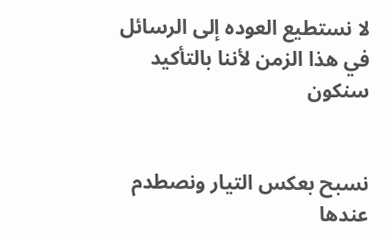لا نستطيع العوده إلى الرسائل في هذا الزمن لأننا بالتأكيد سنكون


نسبح بعكس التيار ونصطدم عندها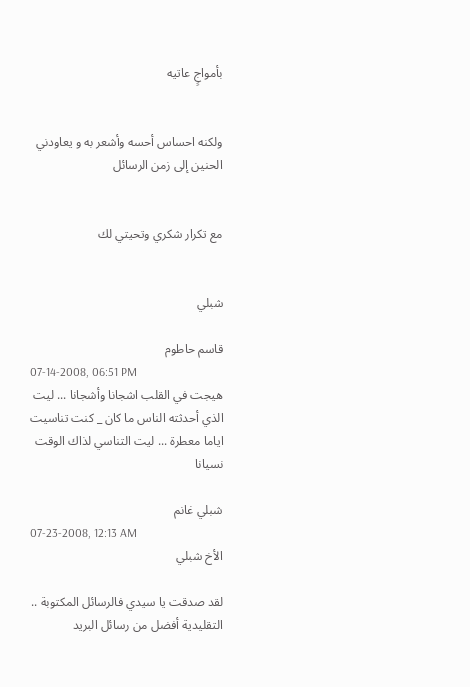بأمواجٍ عاتيه


ولكنه احساس أحسه وأشعر به و يعاودني الحنين إلى زمن الرسائل


مع تكرار شكري وتحيتي لك


شبلي

قاسم حاطوم
07-14-2008, 06:51 PM
هيجت في القلب اشجانا وأشجانا ... ليت الذي أحدثته الناس ما كان _ كنت تناسيت اياما معطرة ... ليت التناسي لذاك الوقت نسيانا

شبلي غانم
07-23-2008, 12:13 AM
الأخ شبلي

لقد صدقت يا سيدي فالرسائل المكتوبة .. التقليدية أفضل من رسائل البريد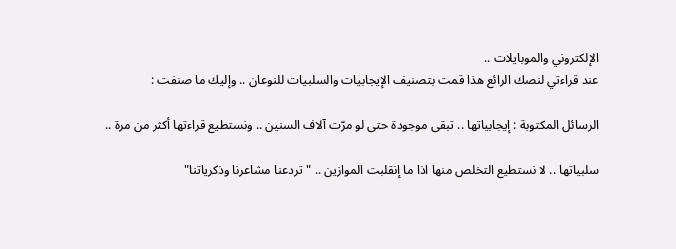الإلكتروني والموبايلات ..
عند قراءتي لنصك الرائع هذا قمت بتصنيف الإيجابيات والسلبيات للنوعان .. وإليك ما صنفت :

الرسائل المكتوبة : إيجابياتها .. تبقى موجودة حتى لو مرّت آلاف السنين .. ونستطيع قراءتها أكثر من مرة ..

سلبياتها .. لا نستطيع التخلص منها اذا ما إنقلبت الموازين .. "تردعنا مشاعرنا وذكرياتنا"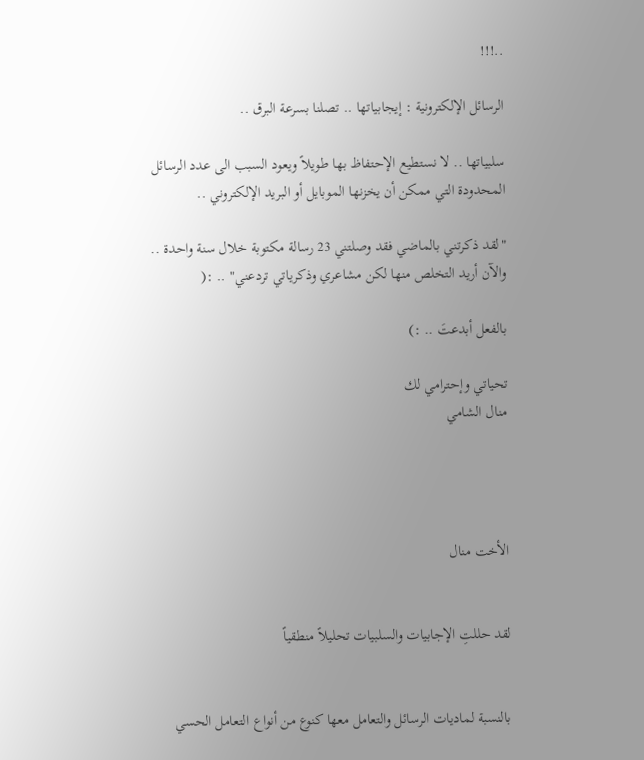..!!!

الرسائل الإلكترونية : إيجابياتها .. تصلنا بسرعة البرق ..

سلبياتها .. لا نستطيع الإحتفاظ بها طويلاً ويعود السبب الى عدد الرسائل المحدودة التي ممكن أن يخزنها الموبايل أو البريد الإلكتروني ..

"لقد ذكرتني بالماضي فقد وصلتني 23 رسالة مكتوبة خلال سنة واحدة .. والآن أريد التخلص منها لكن مشاعري وذكرياتي تردعني" .. :(

بالفعل أبدعتَ .. :)

تحياتي وإحترامي لك
منال الشامي




الأخت منال


لقد حللتِ الإجابيات والسلبيات تحليلاً منطقياً


بالنسبة لماديات الرسائل والتعامل معها كنوع من أنواع التعامل الحسي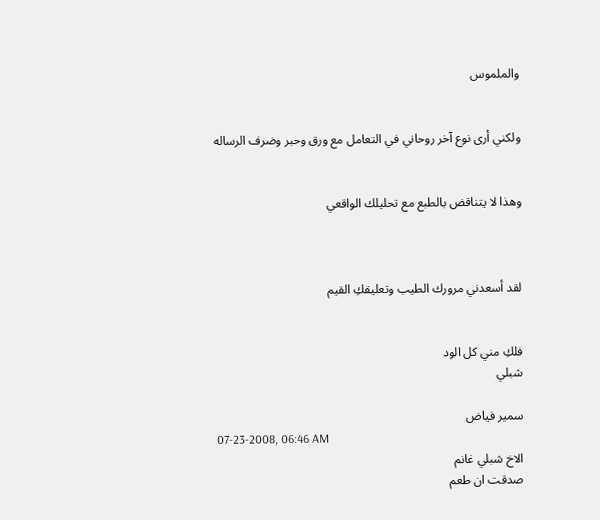والملموس


ولكني أرى نوع آخر روحاني في التعامل مع ورق وحبر وضرف الرساله


وهذا لا يتناقض بالطبع مع تحليلك الواقعي



لقد أسعدني مرورك الطيب وتعليقكِ القيم


فلكِ مني كل الود
شبلي

سمير فياض
07-23-2008, 06:46 AM
الاخ شبلي غانم
صدقت ان طعم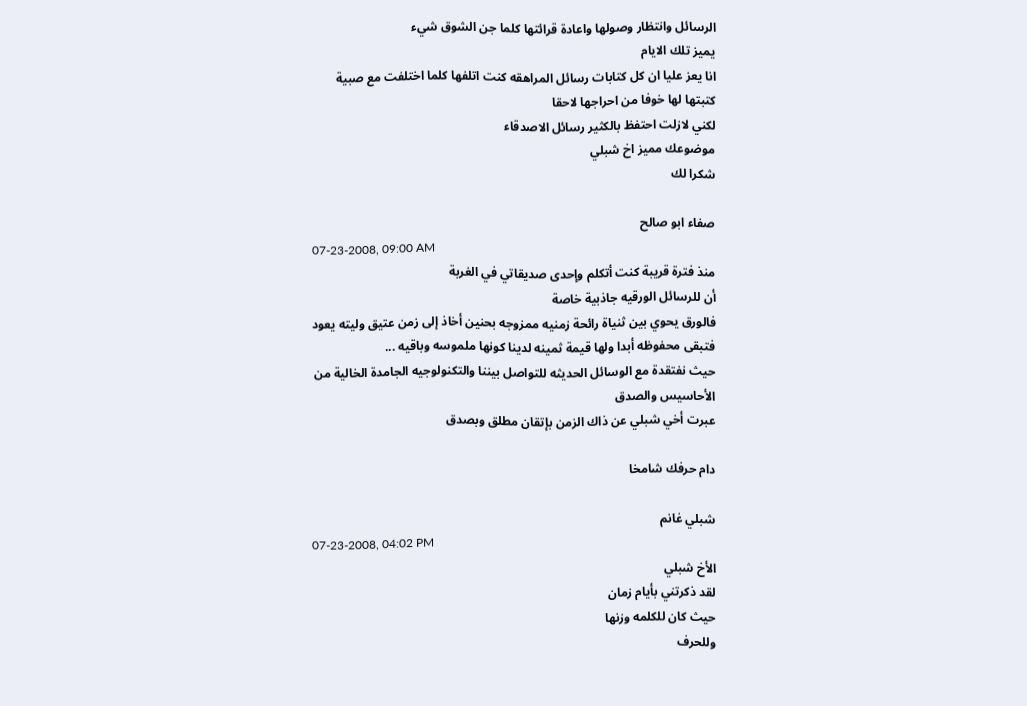الرسائل وانتظار وصولها واعادة قرائتها كلما جن الشوق شيء
يميز تلك الايام
انا يعز عليا ان كل كتابات رسائل المراهقه كنت اتلفها كلما اختلفت مع صبية
كتبتها لها خوفا من احراجها لاحقا
لكني لازلت احتفظ بالكثير رسائل الاصدقاء
موضوعك مميز اخ شبلي
شكرا لك

صفاء ابو صالح
07-23-2008, 09:00 AM
منذ فترة قريبة كنت أتكلم وإحدى صديقاتي في الغربة
أن للرسائل الورقيه جاذبية خاصة
فالورق يحوي بين ثنياة رائحة زمنيه ممزوجه بحنين أخاذ إلى زمن عتيق وليته يعود فتبقى محفوظه أبدا ولها قيمة ثمينه لدينا كونها ملموسه وباقيه ...
حيث نفتقدة مع الوسائل الحديثه للتواصل بيننا والتكنولوجيه الجامدة الخالية من الأحاسيس والصدق
عبرت أخي شبلي عن ذاك الزمن بإتقان مطلق وبصدق

دام حرفك شامخا

شبلي غانم
07-23-2008, 04:02 PM
الأخ شبلي
لقد ذكرتني بأيام زمان
حيث كان للكلمه وزنها
وللحرف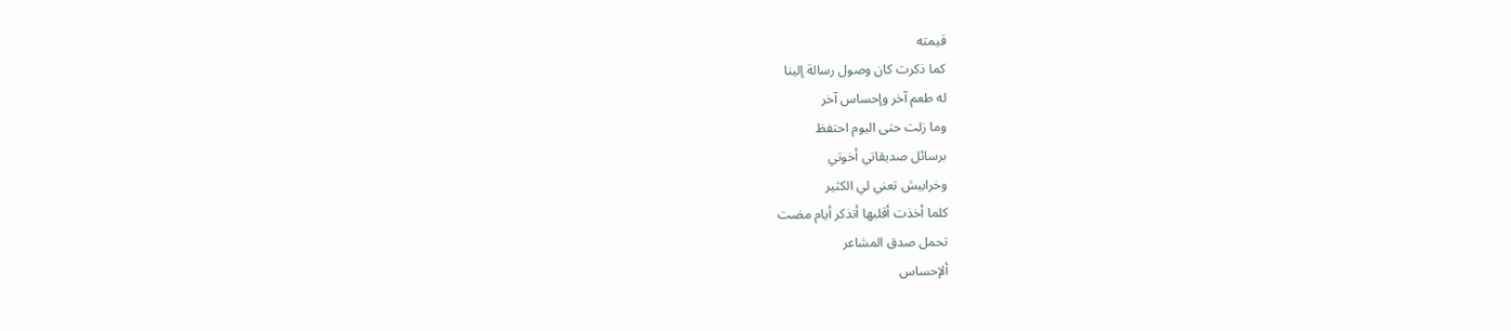قيمته
كما ذكرت كان وصول رسالة إلينا
له طعم آخر وإحساس آخر
وما زلت حتى اليوم احتفظ
برسائل صديقاتي أخوتي
وخرابيش تعني لي الكثير
كلما أخذت أقلبها أتذكر أيام مضت
تحمل صدق المشاعر
ألإحساس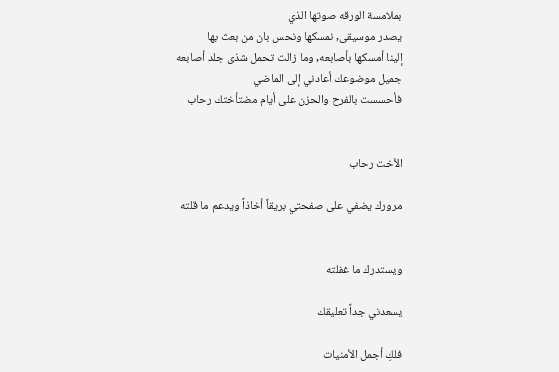بملامسة الورقه صوتها الذي
يصدر موسيقى, نمسكها ونحس بان من بعث بها
إلينا أمسكها بأصابعه, وما زالت تحمل شذى جلد أصابعه
جميل موضوعك أعادني إلى الماضي
فأحسست بالفرح والحزن على أيام مضتأختك رحاب


الأخت رحاب

مرورك يضفي على صفحتي بريقاً أخاذاً ويدعم ما قلته


ويستدرك ما غفلته

يسعدني جداً تعليقك

فلكِ أجمل الأمنيات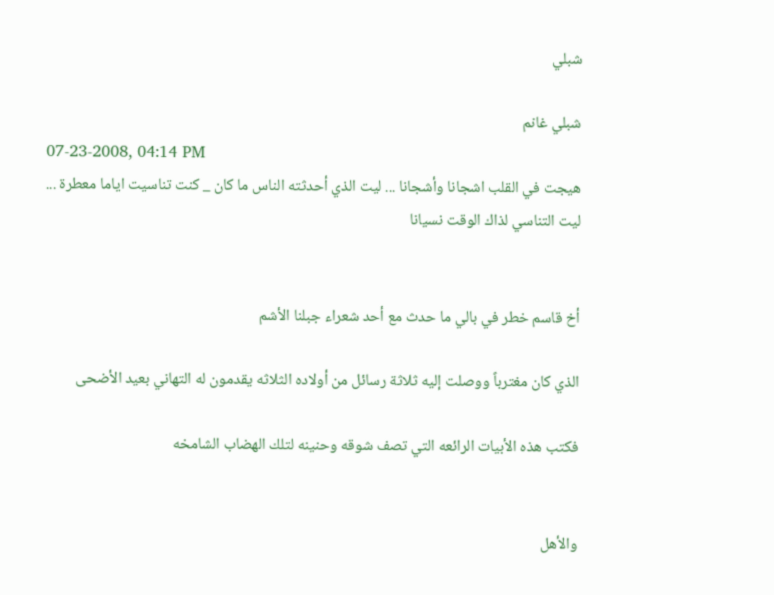شبلي

شبلي غانم
07-23-2008, 04:14 PM
هيجت في القلب اشجانا وأشجانا ... ليت الذي أحدثته الناس ما كان _ كنت تناسيت اياما معطرة ... ليت التناسي لذاك الوقت نسيانا


أخ قاسم خطر في بالي ما حدث مع أحد شعراء جبلنا الأشم

الذي كان مغترباً ووصلت إليه ثلاثة رسائل من أولاده الثلاثه يقدمون له التهاني بعيد الأضحى

فكتب هذه الأبيات الرائعه التي تصف شوقه وحنينه لتلك الهضاب الشامخه


والأهل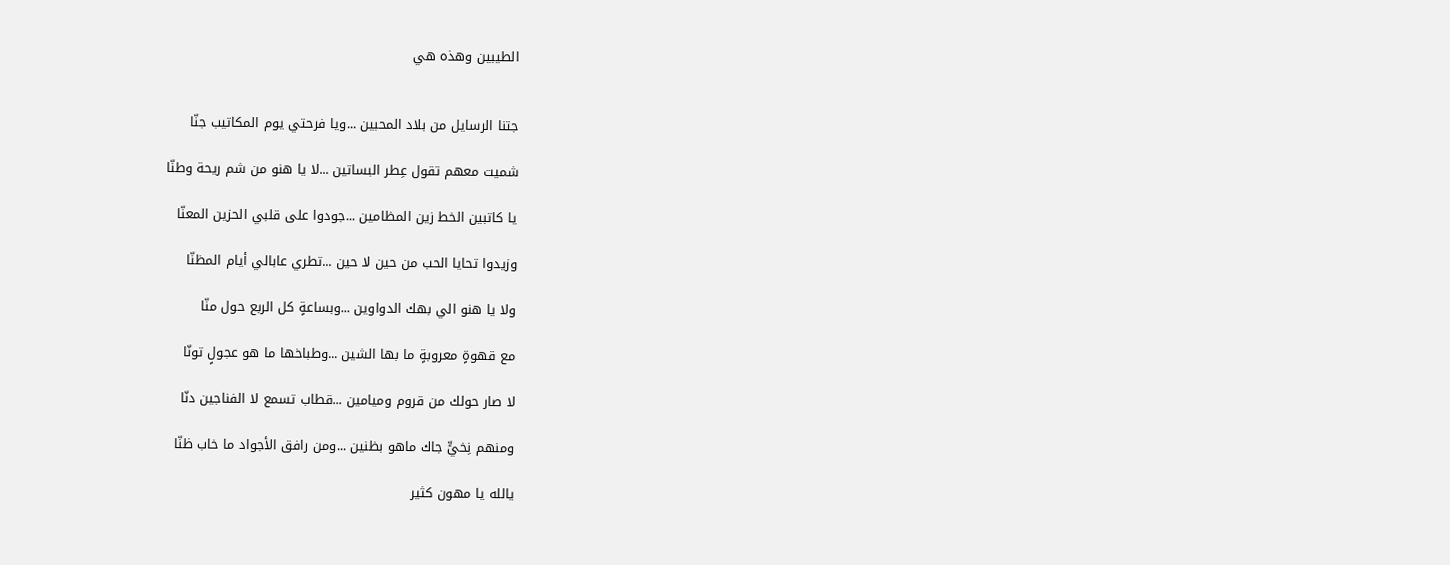الطيبين وهذه هي


جتنا الرسايل من بلاد المحبين ...ويا فرحتي يوم المكاتيب جنّا

شميت معهم تقول عِطر البساتين ...لا يا هنو من شم ريحة وطنّا

يا كاتبين الخط زين المظامين ...جودوا على قلبي الحزين المعنّا

وزيدوا تحايا الحب من حين لا حين ...تطري عابالي أيام المظنّا

ولا يا هنو الي بهك الدواوين ...وبساعةٍ كل الربع حول منّا

مع قهوةٍ معروبةٍ ما بها الشين ...وطباخها ما هو عجولٍ تونّا

لا صار حولك من قروم وميامين ...قطاب تسمع لا الفناجين دنّا

ومنهم نِخيٍّ جاك ماهو بظنين ...ومن رافق الأجواد ما خاب ظنّا

يالله يا مهون كثير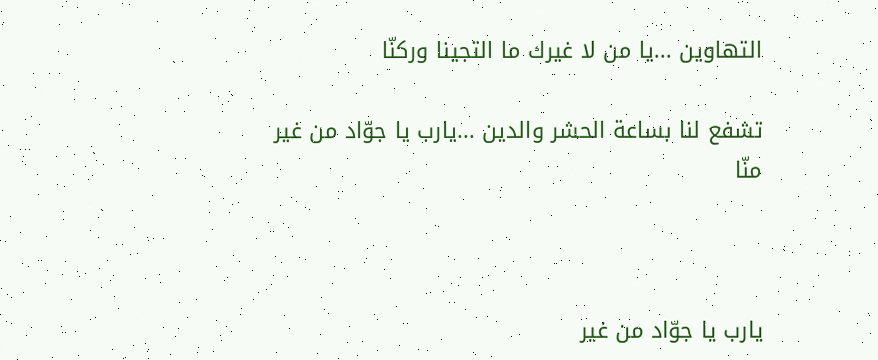التهاوين ...يا من لا غيرك ما التجينا وركنّا

تشفع لنا بساعة الحشر والدين ...يارب يا جوّاد من غير منّا



يارب يا جوّاد من غير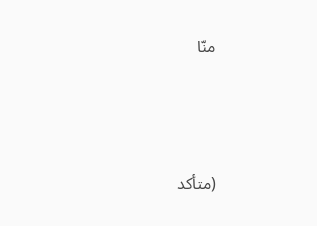منّا




(متأكد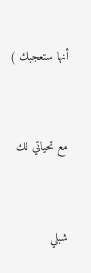أنها ستعجبك )


مع تحياتي لك


شبلي